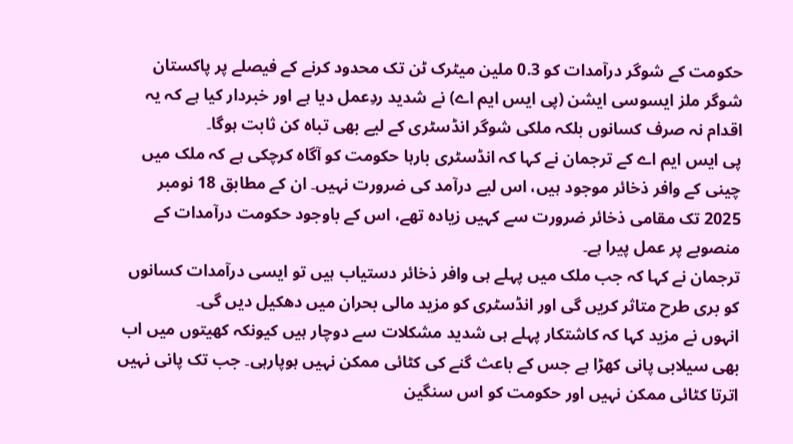حکومت کے شوگر درآمدات کو 0.3 ملین میٹرک ٹن تک محدود کرنے کے فیصلے پر پاکستان شوگر ملز ایسوسی ایشن (پی ایس ایم اے) نے شدید ردِعمل دیا ہے اور خبردار کیا ہے کہ یہ اقدام نہ صرف کسانوں بلکہ ملکی شوگر انڈسٹری کے لیے بھی تباہ کن ثابت ہوگا۔
پی ایس ایم اے کے ترجمان نے کہا کہ انڈسٹری بارہا حکومت کو آگاہ کرچکی ہے کہ ملک میں چینی کے وافر ذخائر موجود ہیں، اس لیے درآمد کی ضرورت نہیں۔ ان کے مطابق 18 نومبر 2025 تک مقامی ذخائر ضرورت سے کہیں زیادہ تھے، اس کے باوجود حکومت درآمدات کے منصوبے پر عمل پیرا ہے۔
ترجمان نے کہا کہ جب ملک میں پہلے ہی وافر ذخائر دستیاب ہیں تو ایسی درآمدات کسانوں کو بری طرح متاثر کریں گی اور انڈسٹری کو مزید مالی بحران میں دھکیل دیں گی۔
انہوں نے مزید کہا کہ کاشتکار پہلے ہی شدید مشکلات سے دوچار ہیں کیونکہ کھیتوں میں اب بھی سیلابی پانی کھڑا ہے جس کے باعث گنے کی کٹائی ممکن نہیں ہوپارہی۔ جب تک پانی نہیں اترتا کٹائی ممکن نہیں اور حکومت کو اس سنگین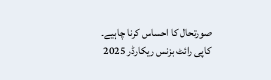صورتحال کا احساس کرنا چاہیے۔
کاپی رائٹ بزنس ریکارڈر 2025